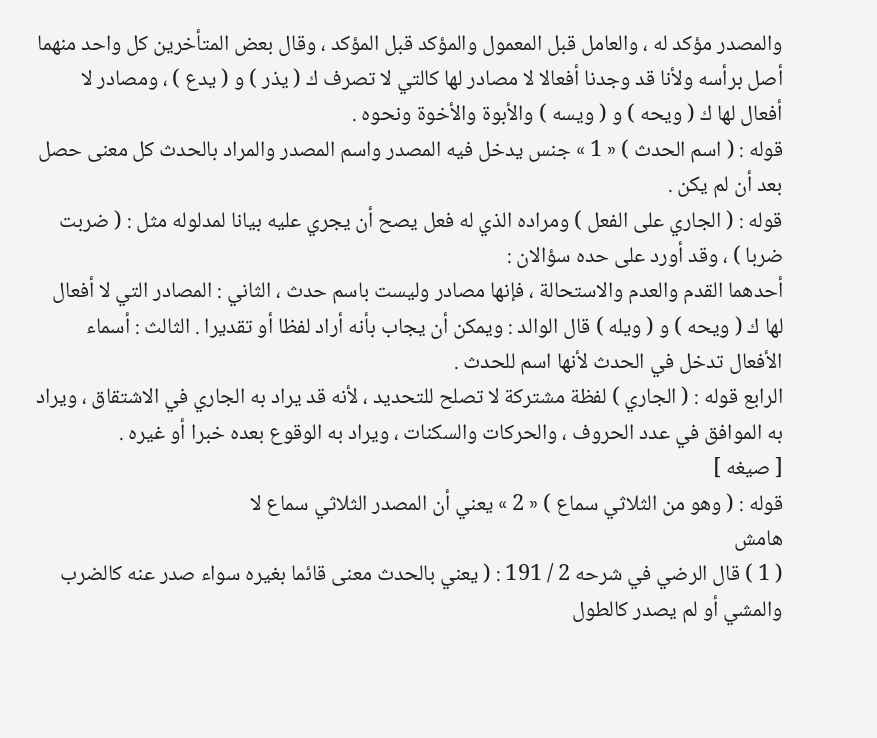والمصدر مؤكد له ، والعامل قبل المعمول والمؤكد قبل المؤكد ، وقال بعض المتأخرين كل واحد منهما أصل برأسه ولأنا قد وجدنا أفعالا لا مصادر لها كالتي لا تصرف ك ( يذر ) و ( يدع ) ، ومصادر لا أفعال لها ك ( ويحه ) و ( ويسه ) والأبوة والأخوة ونحوه .
قوله : ( اسم الحدث ) « 1 » جنس يدخل فيه المصدر واسم المصدر والمراد بالحدث كل معنى حصل بعد أن لم يكن .
قوله : ( الجاري على الفعل ) ومراده الذي له فعل يصح أن يجري عليه بيانا لمدلوله مثل : ( ضربت ضربا ) ، وقد أورد على حده سؤالان :
أحدهما القدم والعدم والاستحالة ، فإنها مصادر وليست باسم حدث ، الثاني : المصادر التي لا أفعال لها ك ( ويحه ) و ( ويله ) قال الوالد : ويمكن أن يجاب بأنه أراد لفظا أو تقديرا . الثالث : أسماء الأفعال تدخل في الحدث لأنها اسم للحدث .
الرابع قوله : ( الجاري ) لفظة مشتركة لا تصلح للتحديد ، لأنه قد يراد به الجاري في الاشتقاق ، ويراد به الموافق في عدد الحروف ، والحركات والسكنات ، ويراد به الوقوع بعده خبرا أو غيره .
[ صيغه ]
قوله : ( وهو من الثلاثي سماع ) « 2 » يعني أن المصدر الثلاثي سماع لا
هامش
( 1 ) قال الرضي في شرحه 2 / 191 : ( يعني بالحدث معنى قائما بغيره سواء صدر عنه كالضرب والمشي أو لم يصدر كالطول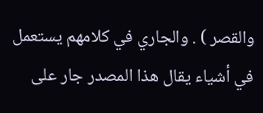والقصر ) . والجاري في كلامهم يستعمل في أشياء يقال هذا المصدر جار على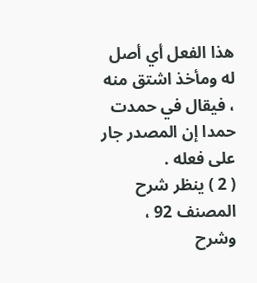هذا الفعل أي أصل له ومأخذ اشتق منه ، فيقال في حمدت حمدا إن المصدر جار على فعله .
( 2 ) ينظر شرح المصنف 92 ، وشرح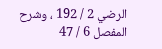الرضي 2 / 192 ، وشرح المفصل 6 / 47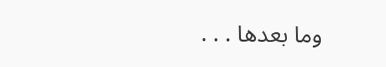وما بعدها . . .